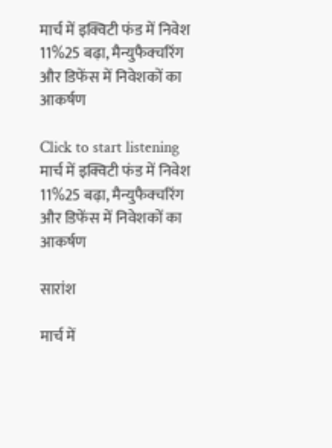मार्च में इक्विटी फंड में निवेश 11%25 बढ़ा, मैन्युफैक्चरिंग और डिफेंस में निवेशकों का आकर्षण

Click to start listening
मार्च में इक्विटी फंड में निवेश 11%25 बढ़ा, मैन्युफैक्चरिंग और डिफेंस में निवेशकों का आकर्षण

सारांश

मार्च में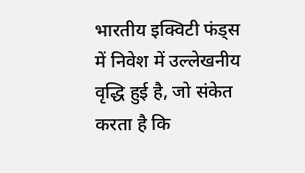भारतीय इक्विटी फंड्स में निवेश में उल्लेखनीय वृद्धि हुई है, जो संकेत करता है कि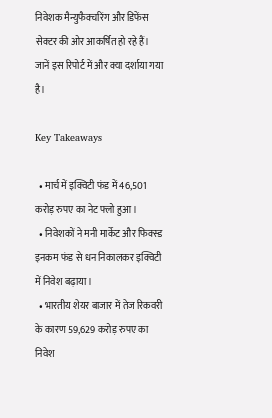निवेशक मैन्युफैक्चरिंग और डिफेंस सेक्टर की ओर आकर्षित हो रहे हैं। जानें इस रिपोर्ट में और क्या दर्शाया गया है।

Key Takeaways

  • मार्च में इक्विटी फंड में 46,501 करोड़ रुपए का नेट फ्लो हुआ।
  • निवेशकों ने मनी मार्केट और फिक्स्ड इनकम फंड से धन निकालकर इक्विटी में निवेश बढ़ाया।
  • भारतीय शेयर बाजार में तेज रिकवरी के कारण 59,629 करोड़ रुपए का निवेश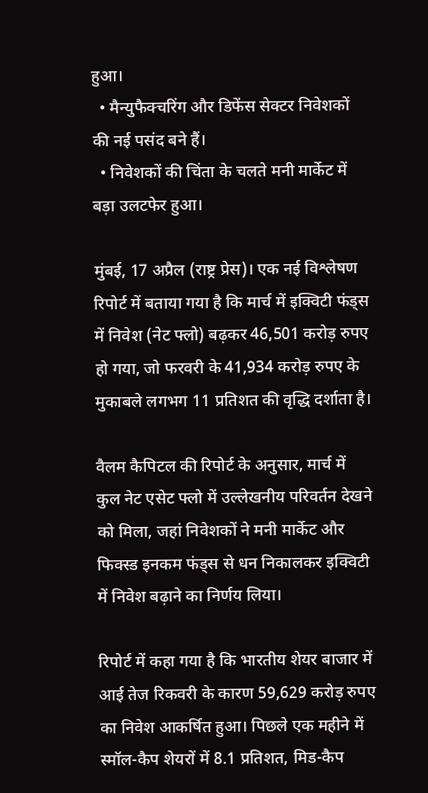हुआ।
  • मैन्युफैक्चरिंग और डिफेंस सेक्टर निवेशकों की नई पसंद बने हैं।
  • निवेशकों की चिंता के चलते मनी मार्केट में बड़ा उलटफेर हुआ।

मुंबई, 17 अप्रैल (राष्ट्र प्रेस)। एक नई विश्लेषण रिपोर्ट में बताया गया है कि मार्च में इक्विटी फंड्स में निवेश (नेट फ्लो) बढ़कर 46,501 करोड़ रुपए हो गया, जो फरवरी के 41,934 करोड़ रुपए के मुकाबले लगभग 11 प्रतिशत की वृद्धि दर्शाता है।

वैलम कैपिटल की रिपोर्ट के अनुसार, मार्च में कुल नेट एसेट फ्लो में उल्लेखनीय परिवर्तन देखने को मिला, जहां निवेशकों ने मनी मार्केट और फिक्स्ड इनकम फंड्स से धन निकालकर इक्विटी में निवेश बढ़ाने का निर्णय लिया।

रिपोर्ट में कहा गया है कि भारतीय शेयर बाजार में आई तेज रिकवरी के कारण 59,629 करोड़ रुपए का निवेश आकर्षित हुआ। पिछले एक महीने में स्मॉल-कैप शेयरों में 8.1 प्रतिशत, मिड-कैप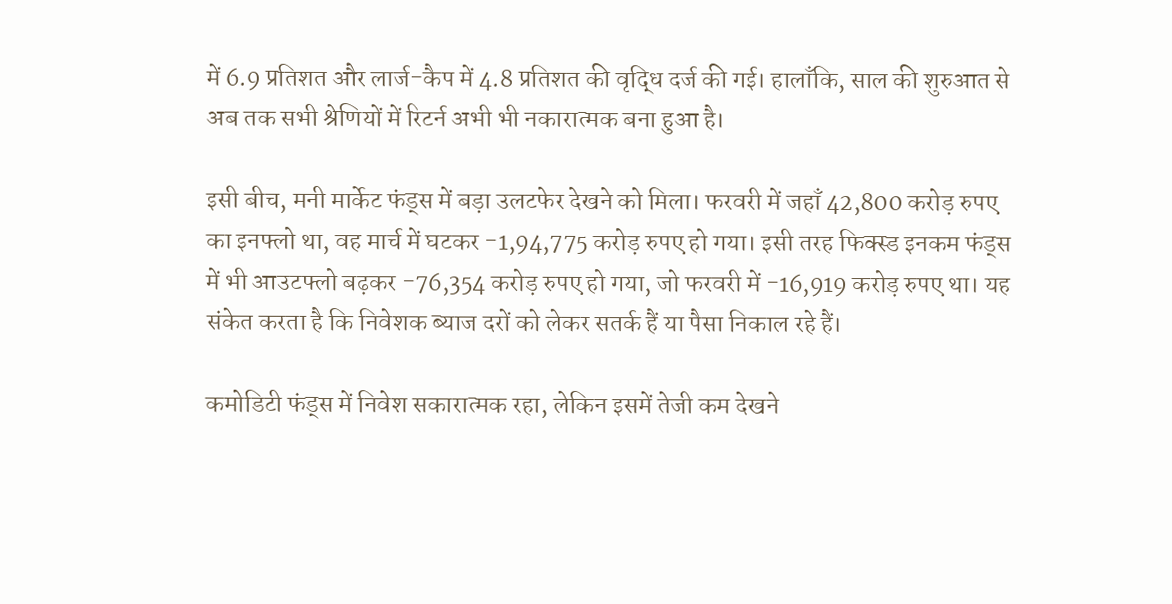में 6.9 प्रतिशत और लार्ज-कैप में 4.8 प्रतिशत की वृद्धि दर्ज की गई। हालाँकि, साल की शुरुआत से अब तक सभी श्रेणियों में रिटर्न अभी भी नकारात्मक बना हुआ है।

इसी बीच, मनी मार्केट फंड्स में बड़ा उलटफेर देखने को मिला। फरवरी में जहाँ 42,800 करोड़ रुपए का इनफ्लो था, वह मार्च में घटकर -1,94,775 करोड़ रुपए हो गया। इसी तरह फिक्स्ड इनकम फंड्स में भी आउटफ्लो बढ़कर -76,354 करोड़ रुपए हो गया, जो फरवरी में -16,919 करोड़ रुपए था। यह संकेत करता है कि निवेशक ब्याज दरों को लेकर सतर्क हैं या पैसा निकाल रहे हैं।

कमोडिटी फंड्स में निवेश सकारात्मक रहा, लेकिन इसमें तेजी कम देखने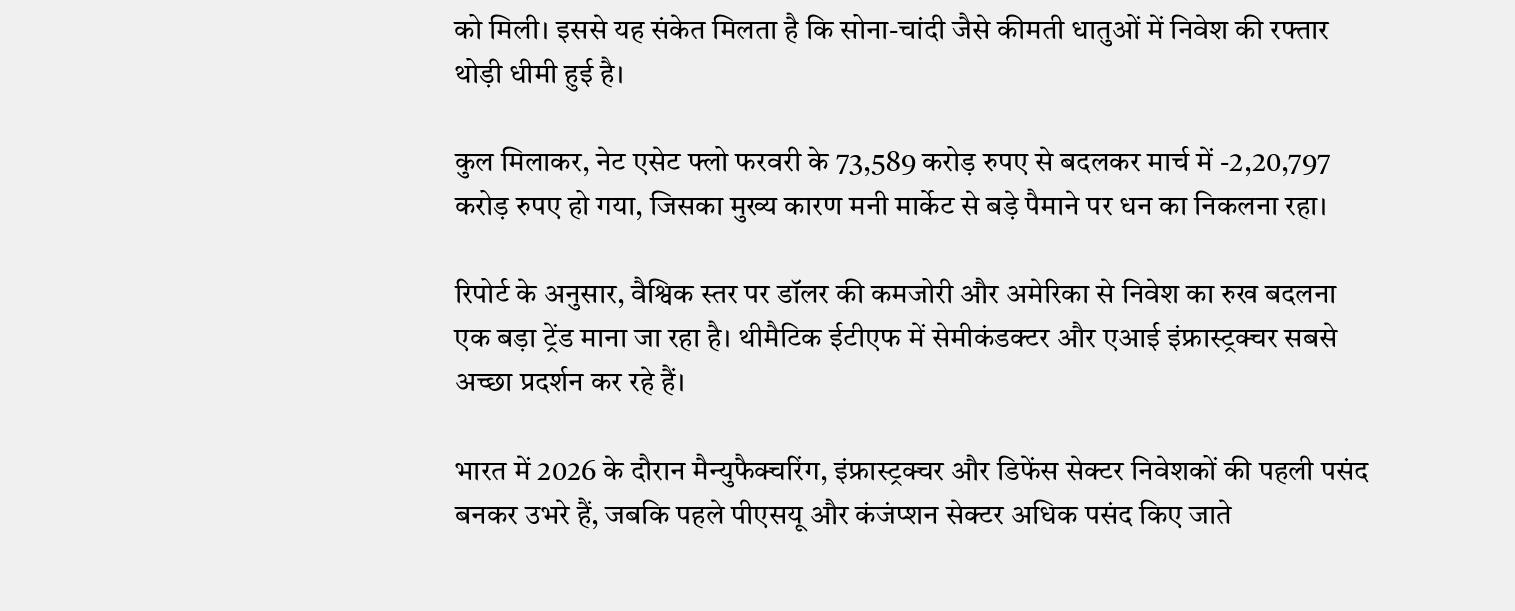को मिली। इससे यह संकेत मिलता है कि सोना-चांदी जैसे कीमती धातुओं में निवेश की रफ्तार थोड़ी धीमी हुई है।

कुल मिलाकर, नेट एसेट फ्लो फरवरी के 73,589 करोड़ रुपए से बदलकर मार्च में -2,20,797 करोड़ रुपए हो गया, जिसका मुख्य कारण मनी मार्केट से बड़े पैमाने पर धन का निकलना रहा।

रिपोर्ट के अनुसार, वैश्विक स्तर पर डॉलर की कमजोरी और अमेरिका से निवेश का रुख बदलना एक बड़ा ट्रेंड माना जा रहा है। थीमैटिक ईटीएफ में सेमीकंडक्टर और एआई इंफ्रास्ट्रक्चर सबसे अच्छा प्रदर्शन कर रहे हैं।

भारत में 2026 के दौरान मैन्युफैक्चरिंग, इंफ्रास्ट्रक्चर और डिफेंस सेक्टर निवेशकों की पहली पसंद बनकर उभरे हैं, जबकि पहले पीएसयू और कंजंप्शन सेक्टर अधिक पसंद किए जाते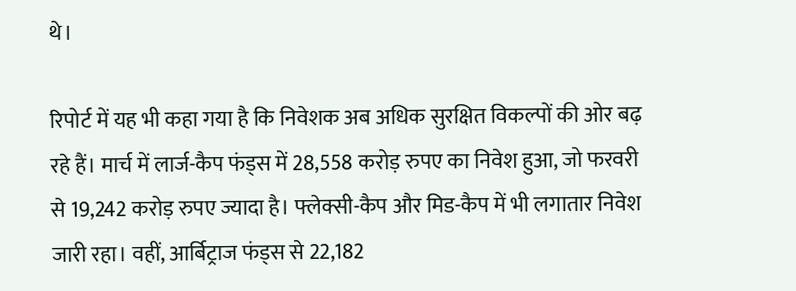थे।

रिपोर्ट में यह भी कहा गया है कि निवेशक अब अधिक सुरक्षित विकल्पों की ओर बढ़ रहे हैं। मार्च में लार्ज-कैप फंड्स में 28,558 करोड़ रुपए का निवेश हुआ, जो फरवरी से 19,242 करोड़ रुपए ज्यादा है। फ्लेक्सी-कैप और मिड-कैप में भी लगातार निवेश जारी रहा। वहीं, आर्बिट्राज फंड्स से 22,182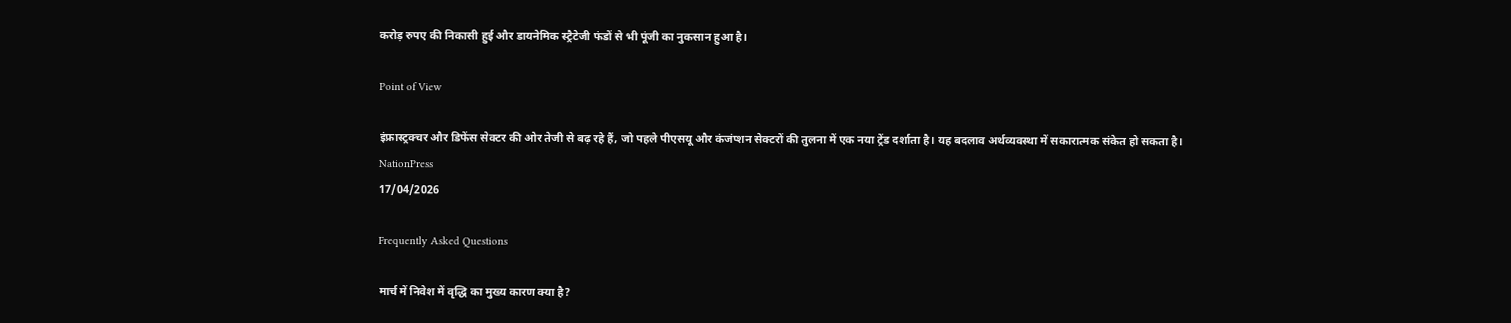करोड़ रुपए की निकासी हुई और डायनेमिक स्ट्रैटेजी फंडों से भी पूंजी का नुकसान हुआ है।

Point of View

इंफ्रास्ट्रक्चर और डिफेंस सेक्टर की ओर तेजी से बढ़ रहे हैं, जो पहले पीएसयू और कंजंप्शन सेक्टरों की तुलना में एक नया ट्रेंड दर्शाता है। यह बदलाव अर्थव्यवस्था में सकारात्मक संकेत हो सकता है।
NationPress
17/04/2026

Frequently Asked Questions

मार्च में निवेश में वृद्धि का मुख्य कारण क्या है?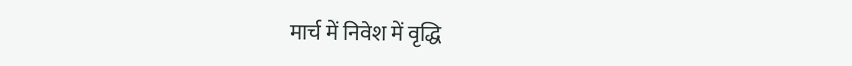मार्च में निवेश में वृद्धि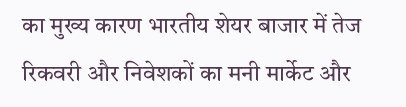का मुख्य कारण भारतीय शेयर बाजार में तेज रिकवरी और निवेशकों का मनी मार्केट और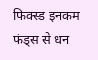फिक्स्ड इनकम फंड्स से धन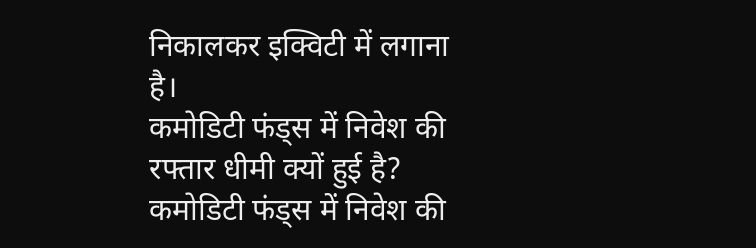निकालकर इक्विटी में लगाना है।
कमोडिटी फंड्स में निवेश की रफ्तार धीमी क्यों हुई है?
कमोडिटी फंड्स में निवेश की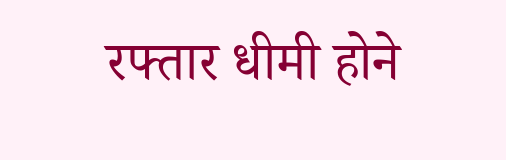रफ्तार धीमी होने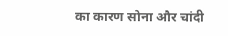का कारण सोना और चांदी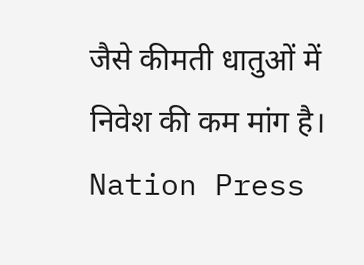जैसे कीमती धातुओं में निवेश की कम मांग है।
Nation Press